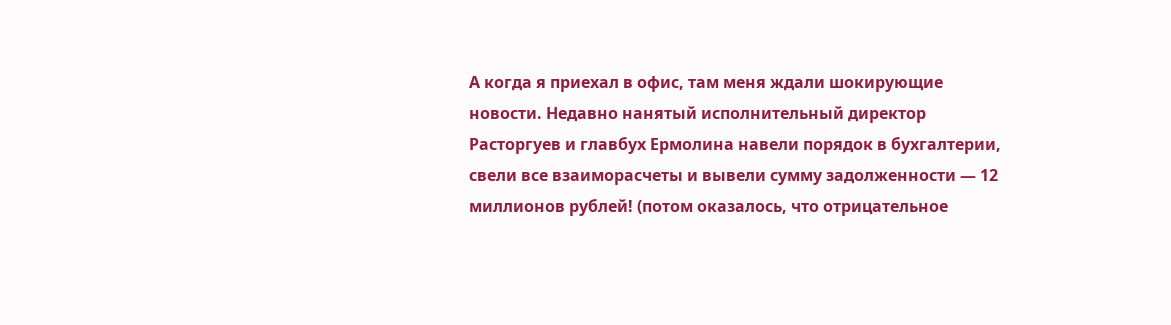А когда я приехал в офис, там меня ждали шокирующие новости. Недавно нанятый исполнительный директор Расторгуев и главбух Ермолина навели порядок в бухгалтерии, свели все взаиморасчеты и вывели сумму задолженности — 12 миллионов рублей! (потом оказалось, что отрицательное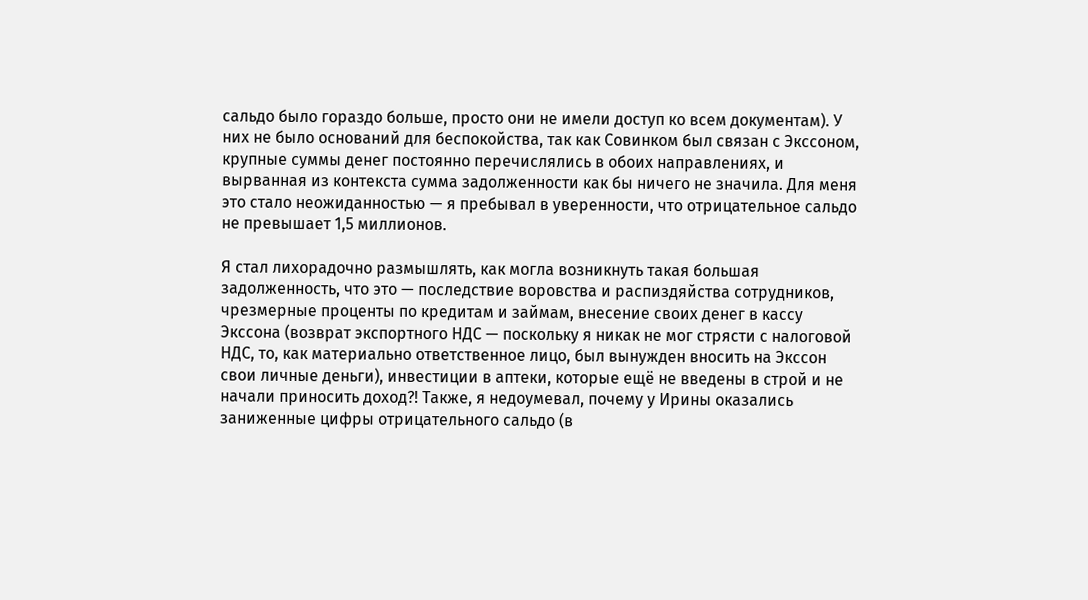сальдо было гораздо больше, просто они не имели доступ ко всем документам). У них не было оснований для беспокойства, так как Совинком был связан с Экссоном, крупные суммы денег постоянно перечислялись в обоих направлениях, и вырванная из контекста сумма задолженности как бы ничего не значила. Для меня это стало неожиданностью — я пребывал в уверенности, что отрицательное сальдо не превышает 1,5 миллионов.

Я стал лихорадочно размышлять, как могла возникнуть такая большая задолженность, что это — последствие воровства и распиздяйства сотрудников, чрезмерные проценты по кредитам и займам, внесение своих денег в кассу Экссона (возврат экспортного НДС — поскольку я никак не мог стрясти с налоговой НДС, то, как материально ответственное лицо, был вынужден вносить на Экссон свои личные деньги), инвестиции в аптеки, которые ещё не введены в строй и не начали приносить доход?! Также, я недоумевал, почему у Ирины оказались заниженные цифры отрицательного сальдо (в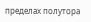пределах полутора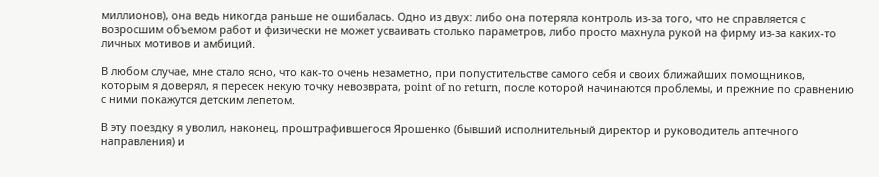миллионов), она ведь никогда раньше не ошибалась. Одно из двух: либо она потеряла контроль из-за того, что не справляется с возросшим объемом работ и физически не может усваивать столько параметров, либо просто махнула рукой на фирму из-за каких-то личных мотивов и амбиций.

В любом случае, мне стало ясно, что как-то очень незаметно, при попустительстве самого себя и своих ближайших помощников, которым я доверял, я пересек некую точку невозврата, point of no return, после которой начинаются проблемы, и прежние по сравнению с ними покажутся детским лепетом.

В эту поездку я уволил, наконец, проштрафившегося Ярошенко (бывший исполнительный директор и руководитель аптечного направления) и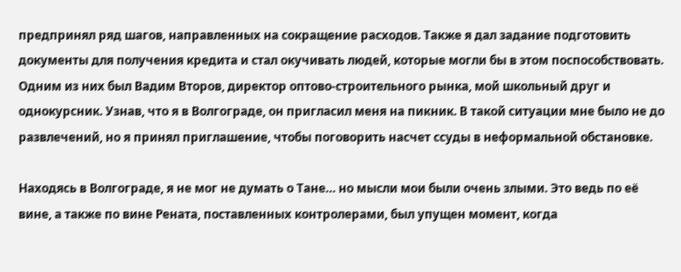предпринял ряд шагов, направленных на сокращение расходов. Также я дал задание подготовить документы для получения кредита и стал окучивать людей, которые могли бы в этом поспособствовать. Одним из них был Вадим Второв, директор оптово-строительного рынка, мой школьный друг и однокурсник. Узнав, что я в Волгограде, он пригласил меня на пикник. В такой ситуации мне было не до развлечений, но я принял приглашение, чтобы поговорить насчет ссуды в неформальной обстановке.

Находясь в Волгограде, я не мог не думать о Тане… но мысли мои были очень злыми. Это ведь по её вине, а также по вине Рената, поставленных контролерами, был упущен момент, когда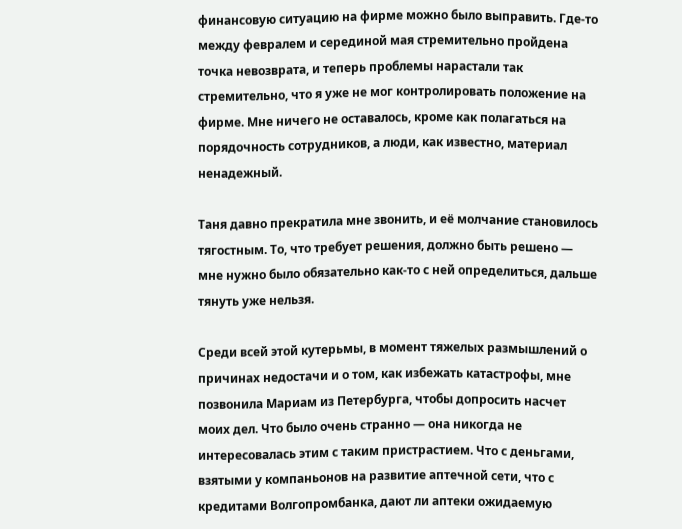финансовую ситуацию на фирме можно было выправить. Где-то между февралем и серединой мая стремительно пройдена точка невозврата, и теперь проблемы нарастали так стремительно, что я уже не мог контролировать положение на фирме. Мне ничего не оставалось, кроме как полагаться на порядочность сотрудников, а люди, как известно, материал ненадежный.

Таня давно прекратила мне звонить, и её молчание становилось тягостным. То, что требует решения, должно быть решено — мне нужно было обязательно как-то с ней определиться, дальше тянуть уже нельзя.

Среди всей этой кутерьмы, в момент тяжелых размышлений о причинах недостачи и о том, как избежать катастрофы, мне позвонила Мариам из Петербурга, чтобы допросить насчет моих дел. Что было очень странно — она никогда не интересовалась этим с таким пристрастием. Что с деньгами, взятыми у компаньонов на развитие аптечной сети, что с кредитами Волгопромбанка, дают ли аптеки ожидаемую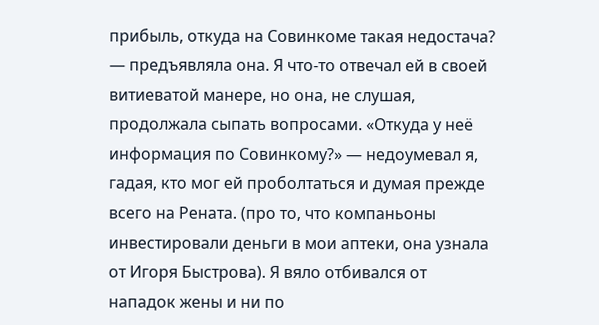прибыль, откуда на Совинкоме такая недостача? — предъявляла она. Я что-то отвечал ей в своей витиеватой манере, но она, не слушая, продолжала сыпать вопросами. «Откуда у неё информация по Совинкому?» — недоумевал я, гадая, кто мог ей проболтаться и думая прежде всего на Рената. (про то, что компаньоны инвестировали деньги в мои аптеки, она узнала от Игоря Быстрова). Я вяло отбивался от нападок жены и ни по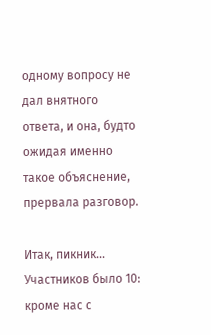одному вопросу не дал внятного ответа, и она, будто ожидая именно такое объяснение, прервала разговор.

Итак, пикник… Участников было 10: кроме нас с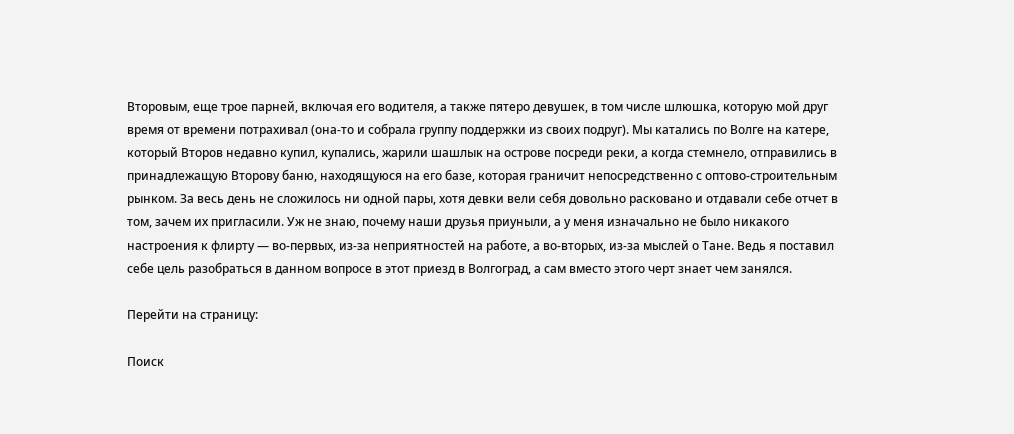Второвым, еще трое парней, включая его водителя, а также пятеро девушек, в том числе шлюшка, которую мой друг время от времени потрахивал (она-то и собрала группу поддержки из своих подруг). Мы катались по Волге на катере, который Второв недавно купил, купались, жарили шашлык на острове посреди реки, а когда стемнело, отправились в принадлежащую Второву баню, находящуюся на его базе, которая граничит непосредственно с оптово-строительным рынком. За весь день не сложилось ни одной пары, хотя девки вели себя довольно расковано и отдавали себе отчет в том, зачем их пригласили. Уж не знаю, почему наши друзья приуныли, а у меня изначально не было никакого настроения к флирту — во-первых, из-за неприятностей на работе, а во-вторых, из-за мыслей о Тане. Ведь я поставил себе цель разобраться в данном вопросе в этот приезд в Волгоград, а сам вместо этого черт знает чем занялся.

Перейти на страницу:

Поиск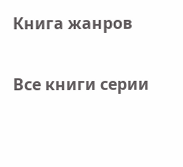Книга жанров

Все книги серии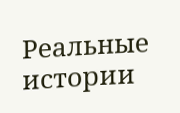Реальные истории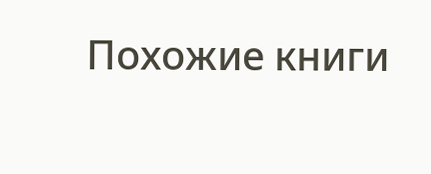Похожие книги